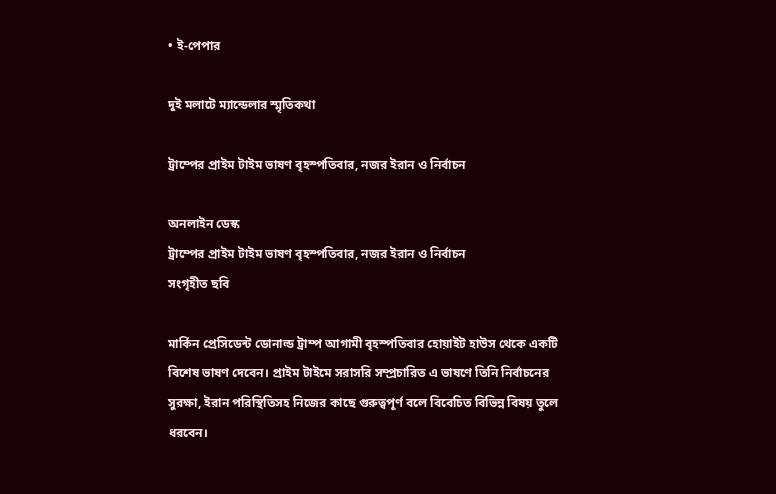• ই-পেপার

দুই মলাটে ম্যান্ডেলার স্মৃতিকথা

ট্রাম্পের প্রাইম টাইম ভাষণ বৃহস্পতিবার, নজর ইরান ও নির্বাচন

অনলাইন ডেস্ক
ট্রাম্পের প্রাইম টাইম ভাষণ বৃহস্পতিবার, নজর ইরান ও নির্বাচন
সংগৃহীত ছবি

মার্কিন প্রেসিডেন্ট ডোনাল্ড ট্রাম্প আগামী বৃহস্পতিবার হোয়াইট হাউস থেকে একটি বিশেষ ভাষণ দেবেন। প্রাইম টাইমে সরাসরি সম্প্রচারিত এ ভাষণে তিনি নির্বাচনের সুরক্ষা, ইরান পরিস্থিতিসহ নিজের কাছে গুরুত্বপূর্ণ বলে বিবেচিত বিভিন্ন বিষয় তুলে ধরবেন।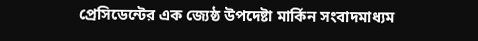প্রেসিডেন্টের এক জ্যেষ্ঠ উপদেষ্টা মার্কিন সংবাদমাধ্যম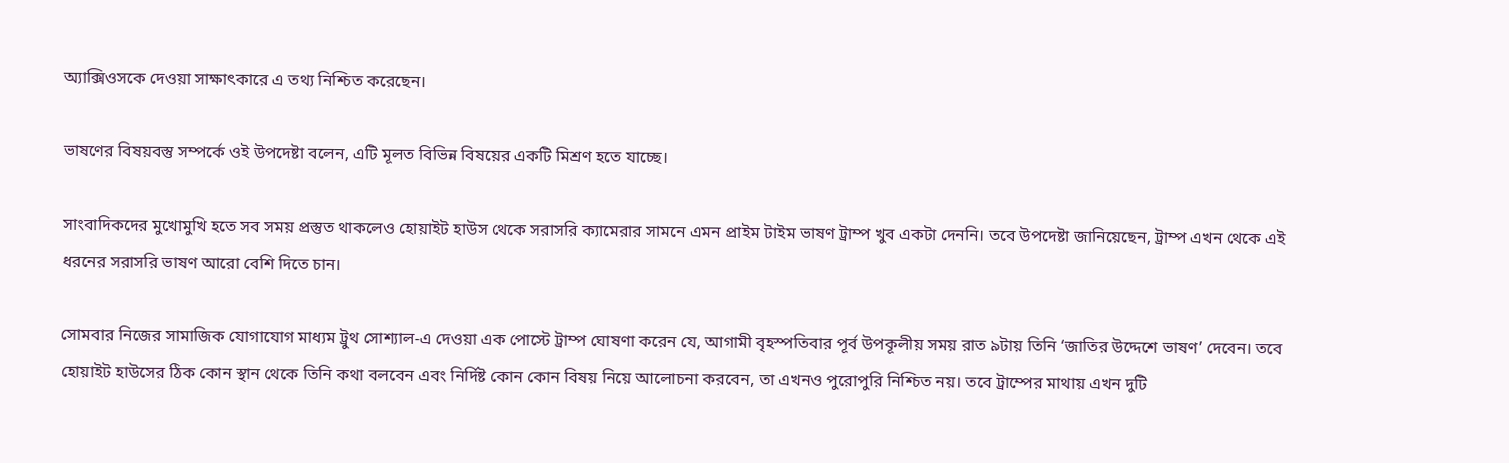অ্যাক্সিওসকে দেওয়া সাক্ষাৎকারে এ তথ্য নিশ্চিত করেছেন।

ভাষণের বিষয়বস্তু সম্পর্কে ওই উপদেষ্টা বলেন, এটি মূলত বিভিন্ন বিষয়ের একটি মিশ্রণ হতে যাচ্ছে।

সাংবাদিকদের মুখোমুখি হতে সব সময় প্রস্তুত থাকলেও হোয়াইট হাউস থেকে সরাসরি ক্যামেরার সামনে এমন প্রাইম টাইম ভাষণ ট্রাম্প খুব একটা দেননি। তবে উপদেষ্টা জানিয়েছেন, ট্রাম্প এখন থেকে এই ধরনের সরাসরি ভাষণ আরো বেশি দিতে চান।

সোমবার নিজের সামাজিক যোগাযোগ মাধ্যম ট্রুথ সোশ্যাল-এ দেওয়া এক পোস্টে ট্রাম্প ঘোষণা করেন যে, আগামী বৃহস্পতিবার পূর্ব উপকূলীয় সময় রাত ৯টায় তিনি ‘জাতির উদ্দেশে ভাষণ’ দেবেন। তবে হোয়াইট হাউসের ঠিক কোন স্থান থেকে তিনি কথা বলবেন এবং নির্দিষ্ট কোন কোন বিষয় নিয়ে আলোচনা করবেন, তা এখনও পুরোপুরি নিশ্চিত নয়। তবে ট্রাম্পের মাথায় এখন দুটি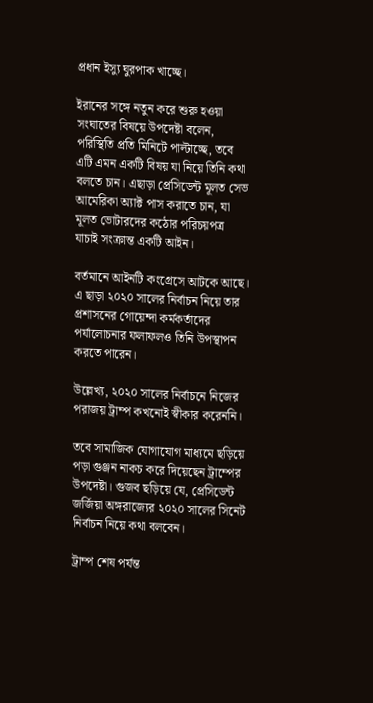প্রধান ইস্যু ঘুরপাক খাচ্ছে।

ইরানের সঙ্গে নতুন করে শুরু হওয়া সংঘাতের বিষয়ে উপদেষ্টা বলেন, পরিস্থিতি প্রতি মিনিটে পাল্টাচ্ছে, তবে এটি এমন একটি বিষয় যা নিয়ে তিনি কথা বলতে চান। এছাড়া প্রেসিডেন্ট মূলত সেভ আমেরিকা অ্যাক্ট পাস করাতে চান, যা মূলত ভোটারদের কঠোর পরিচয়পত্র যাচাই সংক্রান্ত একটি আইন।

বর্তমানে আইনটি কংগ্রেসে আটকে আছে। এ ছাড়া ২০২০ সালের নির্বাচন নিয়ে তার প্রশাসনের গোয়েন্দা কর্মকর্তাদের পর্যালোচনার ফলাফলও তিনি উপস্থাপন করতে পারেন।

উল্লেখ্য, ২০২০ সালের নির্বাচনে নিজের পরাজয় ট্রাম্প কখনোই স্বীকার করেননি।

তবে সামাজিক যোগাযোগ মাধ্যমে ছড়িয়ে পড়া গুঞ্জন নাকচ করে দিয়েছেন ট্রাম্পের উপদেষ্টা। গুজব ছড়িয়ে যে, প্রেসিডেন্ট জর্জিয়া অঙ্গরাজ্যের ২০২০ সালের সিনেট নির্বাচন নিয়ে কথা বলবেন।

ট্রাম্প শেষ পর্যন্ত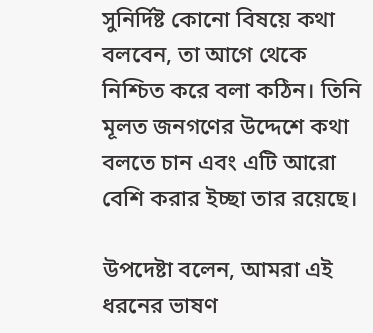সুনির্দিষ্ট কোনো বিষয়ে কথা বলবেন, তা আগে থেকে নিশ্চিত করে বলা কঠিন। তিনি মূলত জনগণের উদ্দেশে কথা বলতে চান এবং এটি আরো বেশি করার ইচ্ছা তার রয়েছে।

উপদেষ্টা বলেন, আমরা এই ধরনের ভাষণ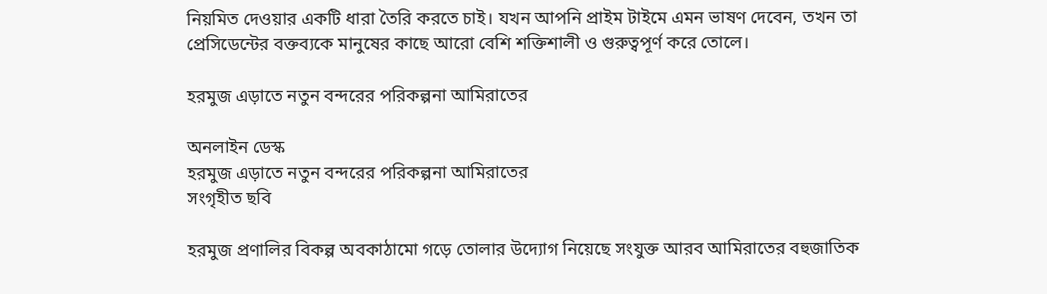নিয়মিত দেওয়ার একটি ধারা তৈরি করতে চাই। যখন আপনি প্রাইম টাইমে এমন ভাষণ দেবেন, তখন তা প্রেসিডেন্টের বক্তব্যকে মানুষের কাছে আরো বেশি শক্তিশালী ও গুরুত্বপূর্ণ করে তোলে।

হরমুজ এড়াতে নতুন বন্দরের পরিকল্পনা আমিরাতের

অনলাইন ডেস্ক
হরমুজ এড়াতে নতুন বন্দরের পরিকল্পনা আমিরাতের
সংগৃহীত ছবি

হরমুজ প্রণালির বিকল্প অবকাঠামো গড়ে তোলার উদ্যোগ নিয়েছে সংযুক্ত আরব আমিরাতের বহুজাতিক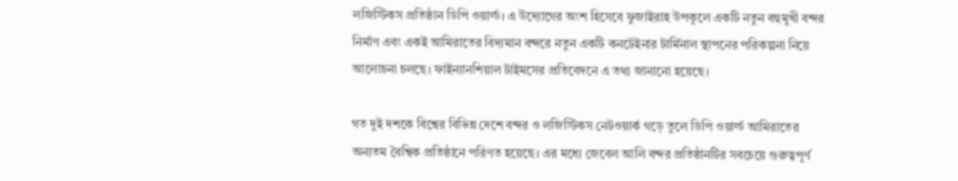লজিস্টিকস প্রতিষ্ঠান ডিপি ওয়ার্ল্ড। এ উদ্যোগের অংশ হিসেবে ফুজাইরাহ উপকূলে একটি নতুন বহুমুখী বন্দর নির্মাণ এবং একই আমিরাতের বিদ্যমান বন্দরে নতুন একটি কনটেইনার টার্মিনাল স্থাপনের পরিকল্পনা নিয়ে আলোচনা চলছে। ফাইন্যানশিয়াল টাইমসের প্রতিবেদনে এ তথ্য জানানো হয়েছে।

গত দুই দশকে বিশ্বের বিভিন্ন দেশে বন্দর ও লজিস্টিকস নেটওয়ার্ক গড়ে তুলে ডিপি ওয়ার্ল্ড আমিরাতের অন্যতম বৈশ্বিক প্রতিষ্ঠানে পরিণত হয়েছে। এর মধ্যে জেবেল আলি বন্দর প্রতিষ্ঠানটির সবচেয়ে গুরুত্বপূর্ণ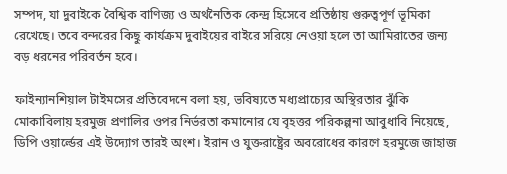সম্পদ, যা দুবাইকে বৈশ্বিক বাণিজ্য ও অর্থনৈতিক কেন্দ্র হিসেবে প্রতিষ্ঠায় গুরুত্বপূর্ণ ভূমিকা রেখেছে। তবে বন্দরের কিছু কার্যক্রম দুবাইয়ের বাইরে সরিয়ে নেওয়া হলে তা আমিরাতের জন্য বড় ধরনের পরিবর্তন হবে।

ফাইন্যানশিয়াল টাইমসের প্রতিবেদনে বলা হয়, ভবিষ্যতে মধ্যপ্রাচ্যের অস্থিরতার ঝুঁকি মোকাবিলায় হরমুজ প্রণালির ওপর নির্ভরতা কমানোর যে বৃহত্তর পরিকল্পনা আবুধাবি নিয়েছে, ডিপি ওয়ার্ল্ডের এই উদ্যোগ তারই অংশ। ইরান ও যুক্তরাষ্ট্রের অবরোধের কারণে হরমুজে জাহাজ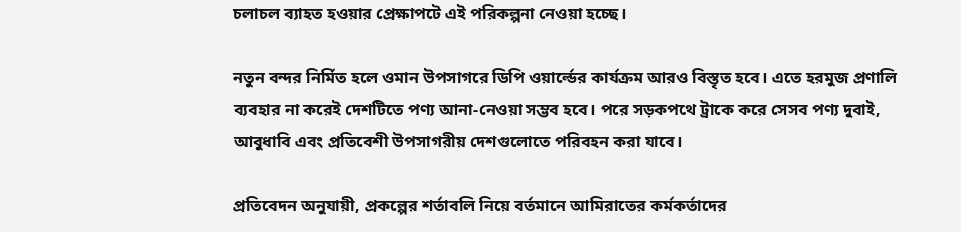চলাচল ব্যাহত হওয়ার প্রেক্ষাপটে এই পরিকল্পনা নেওয়া হচ্ছে।

নতুন বন্দর নির্মিত হলে ওমান উপসাগরে ডিপি ওয়ার্ল্ডের কার্যক্রম আরও বিস্তৃত হবে। এতে হরমুজ প্রণালি ব্যবহার না করেই দেশটিতে পণ্য আনা-নেওয়া সম্ভব হবে। পরে সড়কপথে ট্রাকে করে সেসব পণ্য দুবাই, আবুধাবি এবং প্রতিবেশী উপসাগরীয় দেশগুলোতে পরিবহন করা যাবে।

প্রতিবেদন অনুযায়ী, প্রকল্পের শর্তাবলি নিয়ে বর্তমানে আমিরাতের কর্মকর্তাদের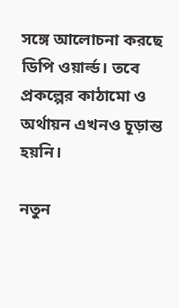সঙ্গে আলোচনা করছে ডিপি ওয়ার্ল্ড। তবে প্রকল্পের কাঠামো ও অর্থায়ন এখনও চূড়ান্ত হয়নি।

নতুন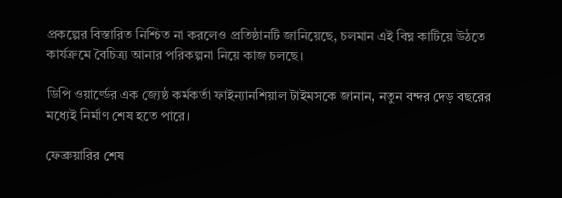প্রকল্পের বিস্তারিত নিশ্চিত না করলেও প্রতিষ্ঠানটি জানিয়েছে, চলমান এই বিঘ্ন কাটিয়ে উঠতে কার্যক্রমে বৈচিত্র্য আনার পরিকল্পনা নিয়ে কাজ চলছে।

ডিপি ওয়ার্ল্ডের এক জ্যেষ্ঠ কর্মকর্তা ফাইন্যানশিয়াল টাইমসকে জানান, নতুন বন্দর দেড় বছরের মধ্যেই নির্মাণ শেষ হতে পারে।

ফেব্রুয়ারির শেষ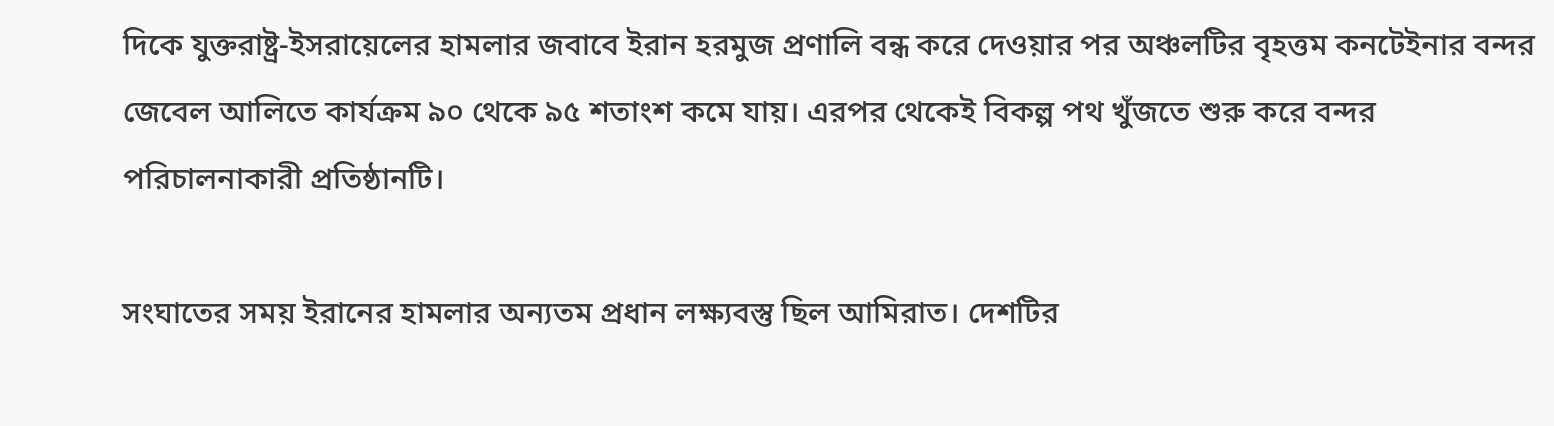দিকে যুক্তরাষ্ট্র-ইসরায়েলের হামলার জবাবে ইরান হরমুজ প্রণালি বন্ধ করে দেওয়ার পর অঞ্চলটির বৃহত্তম কনটেইনার বন্দর জেবেল আলিতে কার্যক্রম ৯০ থেকে ৯৫ শতাংশ কমে যায়। এরপর থেকেই বিকল্প পথ খুঁজতে শুরু করে বন্দর পরিচালনাকারী প্রতিষ্ঠানটি।

সংঘাতের সময় ইরানের হামলার অন্যতম প্রধান লক্ষ্যবস্তু ছিল আমিরাত। দেশটির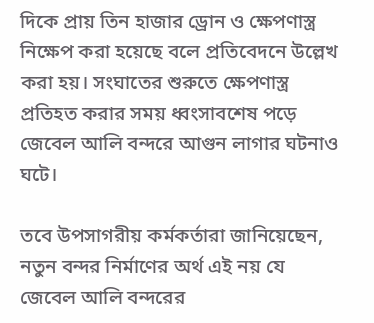দিকে প্রায় তিন হাজার ড্রোন ও ক্ষেপণাস্ত্র নিক্ষেপ করা হয়েছে বলে প্রতিবেদনে উল্লেখ করা হয়। সংঘাতের শুরুতে ক্ষেপণাস্ত্র প্রতিহত করার সময় ধ্বংসাবশেষ পড়ে জেবেল আলি বন্দরে আগুন লাগার ঘটনাও ঘটে।

তবে উপসাগরীয় কর্মকর্তারা জানিয়েছেন, নতুন বন্দর নির্মাণের অর্থ এই নয় যে জেবেল আলি বন্দরের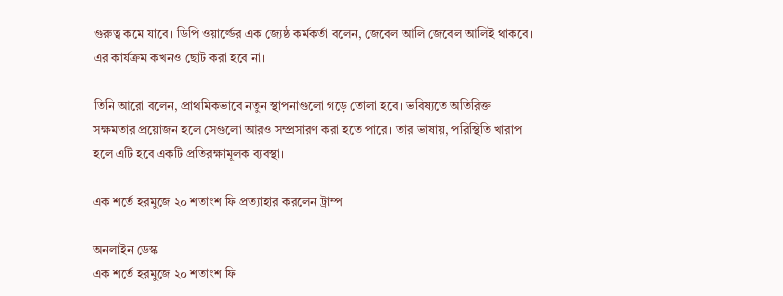গুরুত্ব কমে যাবে। ডিপি ওয়ার্ল্ডের এক জ্যেষ্ঠ কর্মকর্তা বলেন, জেবেল আলি জেবেল আলিই থাকবে। এর কার্যক্রম কখনও ছোট করা হবে না।

তিনি আরো বলেন, প্রাথমিকভাবে নতুন স্থাপনাগুলো গড়ে তোলা হবে। ভবিষ্যতে অতিরিক্ত সক্ষমতার প্রয়োজন হলে সেগুলো আরও সম্প্রসারণ করা হতে পারে। তার ভাষায়, পরিস্থিতি খারাপ হলে এটি হবে একটি প্রতিরক্ষামূলক ব্যবস্থা।

এক শর্তে হরমুজে ২০ শতাংশ ফি প্রত্যাহার করলেন ট্রাম্প

অনলাইন ডেস্ক
এক শর্তে হরমুজে ২০ শতাংশ ফি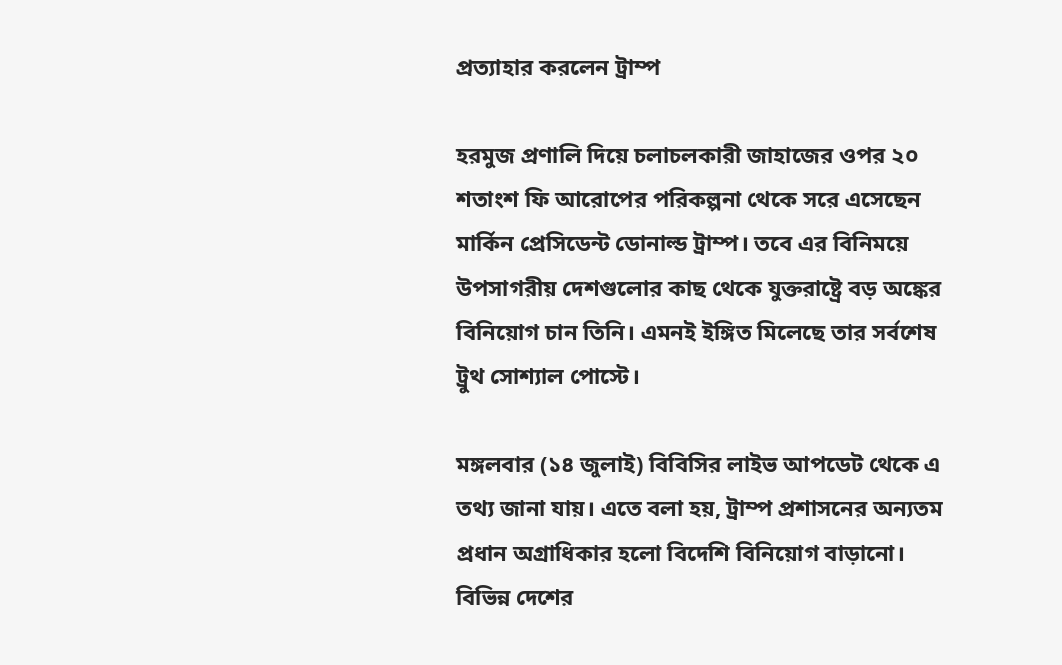প্রত্যাহার করলেন ট্রাম্প

হরমুজ প্রণালি দিয়ে চলাচলকারী জাহাজের ওপর ২০ শতাংশ ফি আরোপের পরিকল্পনা থেকে সরে এসেছেন মার্কিন প্রেসিডেন্ট ডোনাল্ড ট্রাম্প। তবে এর বিনিময়ে উপসাগরীয় দেশগুলোর কাছ থেকে যুক্তরাষ্ট্রে বড় অঙ্কের বিনিয়োগ চান তিনি। এমনই ইঙ্গিত মিলেছে তার সর্বশেষ ট্রুথ সোশ্যাল পোস্টে।

মঙ্গলবার (১৪ জুলাই) বিবিসির লাইভ আপডেট থেকে এ তথ্য জানা যায়। এতে বলা হয়, ট্রাম্প প্রশাসনের অন্যতম প্রধান অগ্রাধিকার হলো বিদেশি বিনিয়োগ বাড়ানো। বিভিন্ন দেশের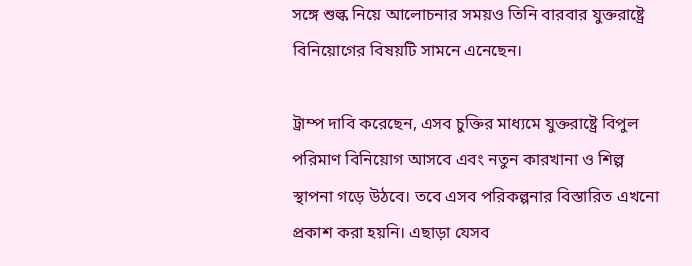সঙ্গে শুল্ক নিয়ে আলোচনার সময়ও তিনি বারবার যুক্তরাষ্ট্রে বিনিয়োগের বিষয়টি সামনে এনেছেন।

ট্রাম্প দাবি করেছেন, এসব চুক্তির মাধ্যমে যুক্তরাষ্ট্রে বিপুল পরিমাণ বিনিয়োগ আসবে এবং নতুন কারখানা ও শিল্প স্থাপনা গড়ে উঠবে। তবে এসব পরিকল্পনার বিস্তারিত এখনো প্রকাশ করা হয়নি। এছাড়া যেসব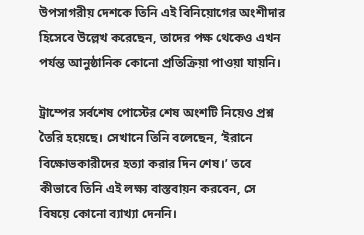উপসাগরীয় দেশকে তিনি এই বিনিয়োগের অংশীদার হিসেবে উল্লেখ করেছেন, তাদের পক্ষ থেকেও এখন পর্যন্ত আনুষ্ঠানিক কোনো প্রতিক্রিয়া পাওয়া যায়নি।

ট্রাম্পের সর্বশেষ পোস্টের শেষ অংশটি নিয়েও প্রশ্ন তৈরি হয়েছে। সেখানে তিনি বলেছেন, ‘ইরানে বিক্ষোভকারীদের হত্যা করার দিন শেষ।’ তবে কীভাবে তিনি এই লক্ষ্য বাস্তবায়ন করবেন, সে বিষয়ে কোনো ব্যাখ্যা দেননি।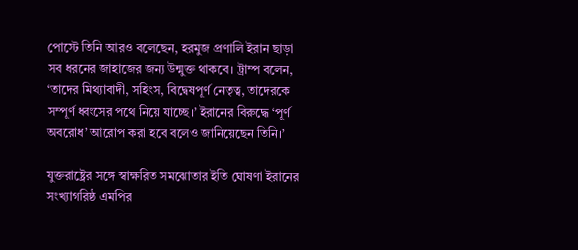পোস্টে তিনি আরও বলেছেন, হরমুজ প্রণালি ইরান ছাড়া সব ধরনের জাহাজের জন্য উন্মুক্ত থাকবে। ট্রাম্প বলেন, ‘তাদের মিথ্যাবাদী, সহিংস, বিদ্বেষপূর্ণ নেতৃত্ব, তাদেরকে সম্পূর্ণ ধ্বংসের পথে নিয়ে যাচ্ছে।’ ইরানের বিরুদ্ধে ‘পূর্ণ অবরোধ’ আরোপ করা হবে বলেও জানিয়েছেন তিনি।’

যুক্তরাষ্ট্রের সঙ্গে স্বাক্ষরিত সমঝোতার ইতি ঘোষণা ইরানের সংখ্যাগরিষ্ঠ এমপির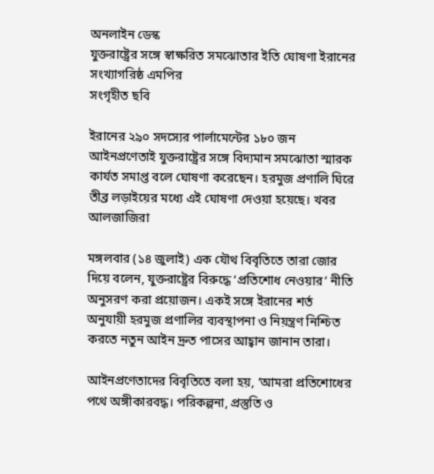অনলাইন ডেস্ক
যুক্তরাষ্ট্রের সঙ্গে স্বাক্ষরিত সমঝোতার ইতি ঘোষণা ইরানের সংখ্যাগরিষ্ঠ এমপির
সংগৃহীত ছবি

ইরানের ২৯০ সদস্যের পার্লামেন্টের ১৮০ জন আইনপ্রণেতাই যুক্তরাষ্ট্রের সঙ্গে বিদ্যমান সমঝোতা স্মারক কার্যত সমাপ্ত বলে ঘোষণা করেছেন। হরমুজ প্রণালি ঘিরে তীব্র লড়াইয়ের মধ্যে এই ঘোষণা দেওয়া হয়েছে। খবর আলজাজিরা

মঙ্গলবার (১৪ জুলাই) এক যৌথ বিবৃতিতে তারা জোর দিয়ে বলেন, যুক্তরাষ্ট্রের বিরুদ্ধে ‘প্রতিশোধ নেওয়ার’ নীতি অনুসরণ করা প্রয়োজন। একই সঙ্গে ইরানের শর্ত অনুযায়ী হরমুজ প্রণালির ব্যবস্থাপনা ও নিয়ন্ত্রণ নিশ্চিত করতে নতুন আইন দ্রুত পাসের আহ্বান জানান তারা।

আইনপ্রণেতাদের বিবৃতিতে বলা হয়, ‘আমরা প্রতিশোধের পথে অঙ্গীকারবদ্ধ। পরিকল্পনা, প্রস্তুতি ও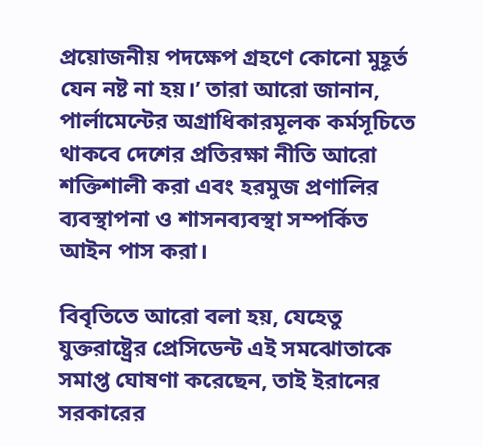প্রয়োজনীয় পদক্ষেপ গ্রহণে কোনো মুহূর্ত যেন নষ্ট না হয়।’ তারা আরো জানান, পার্লামেন্টের অগ্রাধিকারমূলক কর্মসূচিতে থাকবে দেশের প্রতিরক্ষা নীতি আরো শক্তিশালী করা এবং হরমুজ প্রণালির ব্যবস্থাপনা ও শাসনব্যবস্থা সম্পর্কিত আইন পাস করা।

বিবৃতিতে আরো বলা হয়, যেহেতু যুক্তরাষ্ট্রের প্রেসিডেন্ট এই সমঝোতাকে সমাপ্ত ঘোষণা করেছেন, তাই ইরানের সরকারের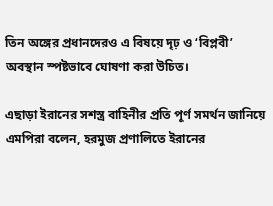তিন অঙ্গের প্রধানদেরও এ বিষয়ে দৃঢ় ও ‘বিপ্লবী’ অবস্থান স্পষ্টভাবে ঘোষণা করা উচিত।

এছাড়া ইরানের সশস্ত্র বাহিনীর প্রতি পূর্ণ সমর্থন জানিয়ে এমপিরা বলেন, হরমুজ প্রণালিতে ইরানের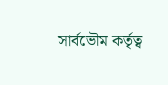সার্বভৌম কর্তৃত্ব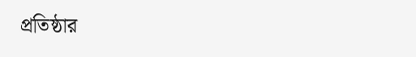প্রতিষ্ঠার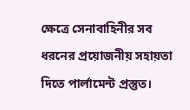ক্ষেত্রে সেনাবাহিনীর সব ধরনের প্রয়োজনীয় সহায়তা দিতে পার্লামেন্ট প্রস্তুত।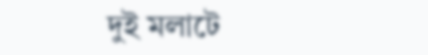দুই মলাটে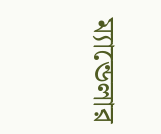ম্যান্ডেলার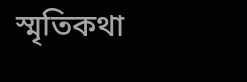স্মৃতিকথা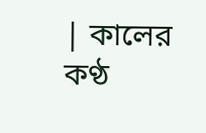| কালের কণ্ঠ